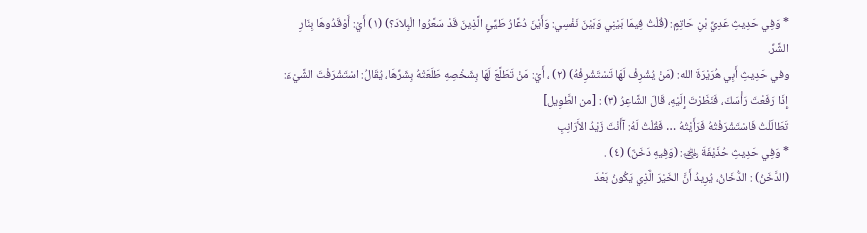* وَفِي حَدِيثِ عَدِيِّ بْنِ حَاتِمٍ: (قُلْتُ فِيمَا بَيْنِي وَبَيْنَ نَفْسِي: وَأَيْنَ دُعَّارُ طَيِّئٍ الَّذِينَ قَدْ سَعَّرُوا الْبِلادَ؟) (١) أَيْ: أَوْقَدُوهَا بِنَارِ الشَّرِّ.
وفي حَدِيثِ أَبِي هُرَيْرَةَ الله: (مَنْ يُشْرِفْ لَهَا تَسْتَشْرِفْهُ) (٢) ، أَيْ: مَنْ تَطَلَّعَ لَهَا بِشَخْصِهِ طَلَعَتْهُ بِشَرِّهَا، يُقَالُ: اسْتَشْرَفْتَ الشَّيْءَ: إِذَا رَفَعْتَ رَأْسَكَ، فَنَظَرْتَ إِلَيْهِ، قَالَ الشَّاعِرُ (٣) : [من الطَّوِيل]
تَطَالَلْتُ فَاسْتَشْرَفْتُهُ فَرَأَيْتُهُ … فَقُلْتُ لَهُ: آأَنْتَ زَيْدُ الأَرَانِبِ
* وَفِي حَدِيثِ حُذَيْفَةَ ﵁: (وَفِيهِ دَخَنٌ) (٤) .
(الدَّخَنُ) : الدُّخَانُ، يُرِيدُ أَنَّ الخَيْرَ الَّذِي يَكُونُ بَعْدَ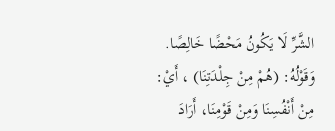الشَّرِّ لَا يَكُونُ مَحْضًا خَالِصًا.
وَقَوْلُهُ: (هُمْ مِنْ جِلْدَتِنَا) ، أَيْ: مِنْ أَنْفُسِنَا وَمِنْ قَوْمِنَا، أَرَادَ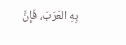بِهِ العَرَبَ، فَإِنَّ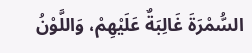السُّمْرَةَ غَالِبَةٌ عَلَيْهِمْ، وَاللَّوْنُ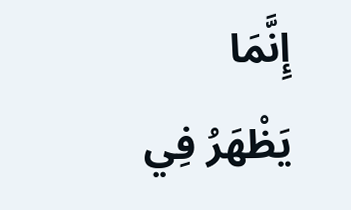إِنَّمَا يَظْهَرُ فِي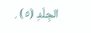الجِلْدِ (٥) .